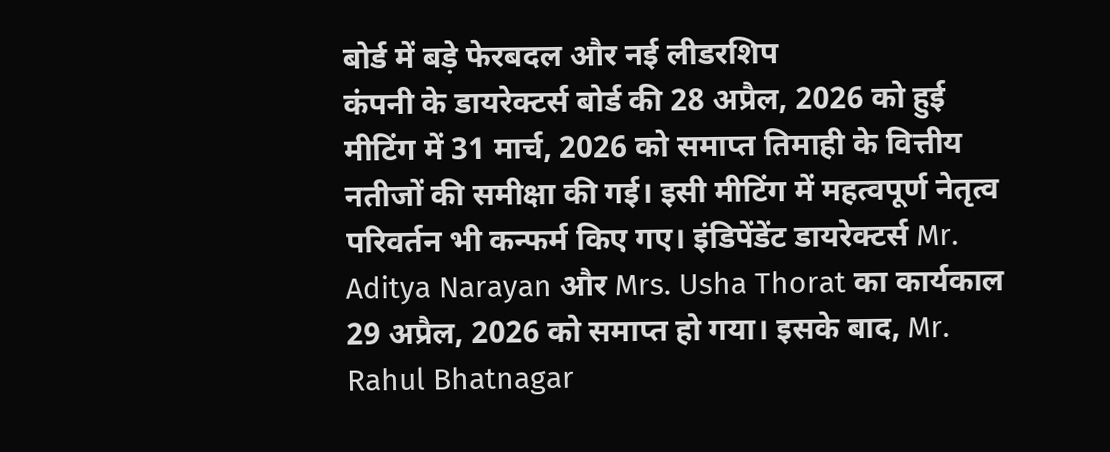बोर्ड में बड़े फेरबदल और नई लीडरशिप
कंपनी के डायरेक्टर्स बोर्ड की 28 अप्रैल, 2026 को हुई मीटिंग में 31 मार्च, 2026 को समाप्त तिमाही के वित्तीय नतीजों की समीक्षा की गई। इसी मीटिंग में महत्वपूर्ण नेतृत्व परिवर्तन भी कन्फर्म किए गए। इंडिपेंडेंट डायरेक्टर्स Mr. Aditya Narayan और Mrs. Usha Thorat का कार्यकाल 29 अप्रैल, 2026 को समाप्त हो गया। इसके बाद, Mr. Rahul Bhatnagar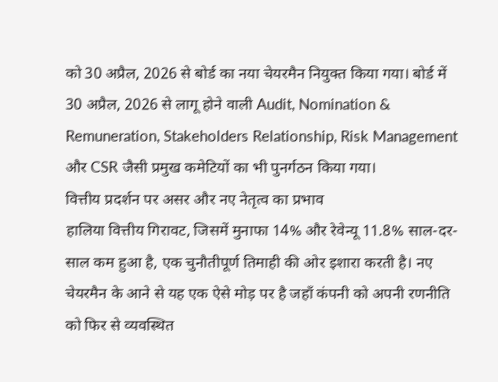को 30 अप्रैल, 2026 से बोर्ड का नया चेयरमैन नियुक्त किया गया। बोर्ड में 30 अप्रैल, 2026 से लागू होने वाली Audit, Nomination & Remuneration, Stakeholders Relationship, Risk Management और CSR जैसी प्रमुख कमेटियों का भी पुनर्गठन किया गया।
वित्तीय प्रदर्शन पर असर और नए नेतृत्व का प्रभाव
हालिया वित्तीय गिरावट, जिसमें मुनाफा 14% और रेवेन्यू 11.8% साल-दर-साल कम हुआ है, एक चुनौतीपूर्ण तिमाही की ओर इशारा करती है। नए चेयरमैन के आने से यह एक ऐसे मोड़ पर है जहाँ कंपनी को अपनी रणनीति को फिर से व्यवस्थित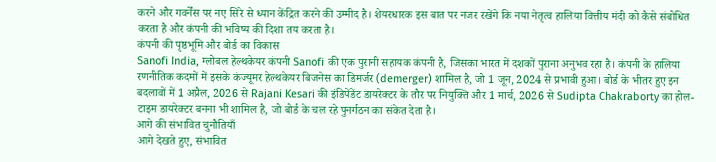करने और गवर्नेंस पर नए सिरे से ध्यान केंद्रित करने की उम्मीद है। शेयरधारक इस बात पर नजर रखेंगे कि नया नेतृत्व हालिया वित्तीय मंदी को कैसे संबोधित करता है और कंपनी की भविष्य की दिशा तय करता है।
कंपनी की पृष्ठभूमि और बोर्ड का विकास
Sanofi India, ग्लोबल हेल्थकेयर कंपनी Sanofi की एक पुरानी सहायक कंपनी है, जिसका भारत में दशकों पुराना अनुभव रहा है। कंपनी के हालिया रणनीतिक कदमों में इसके कंज्यूमर हेल्थकेयर बिजनेस का डिमर्जर (demerger) शामिल है, जो 1 जून, 2024 से प्रभावी हुआ। बोर्ड के भीतर हुए इन बदलावों में 1 अप्रैल, 2026 से Rajani Kesari की इंडिपेंडेंट डायरेक्टर के तौर पर नियुक्ति और 1 मार्च, 2026 से Sudipta Chakraborty का होल-टाइम डायरेक्टर बनना भी शामिल है, जो बोर्ड के चल रहे पुनर्गठन का संकेत देता है।
आगे की संभावित चुनौतियाँ
आगे देखते हुए, संभावित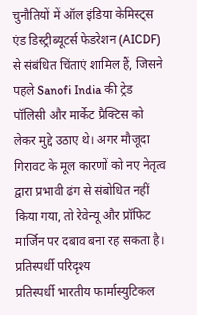चुनौतियों में ऑल इंडिया केमिस्ट्स एंड डिस्ट्रीब्यूटर्स फेडरेशन (AICDF) से संबंधित चिंताएं शामिल हैं, जिसने पहले Sanofi India की ट्रेड पॉलिसी और मार्केट प्रैक्टिस को लेकर मुद्दे उठाए थे। अगर मौजूदा गिरावट के मूल कारणों को नए नेतृत्व द्वारा प्रभावी ढंग से संबोधित नहीं किया गया, तो रेवेन्यू और प्रॉफिट मार्जिन पर दबाव बना रह सकता है।
प्रतिस्पर्धी परिदृश्य
प्रतिस्पर्धी भारतीय फार्मास्युटिकल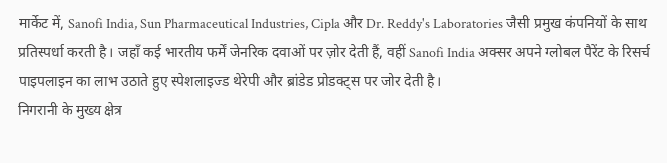मार्केट में, Sanofi India, Sun Pharmaceutical Industries, Cipla और Dr. Reddy's Laboratories जैसी प्रमुख कंपनियों के साथ प्रतिस्पर्धा करती है। जहाँ कई भारतीय फर्में जेनरिक दवाओं पर ज़ोर देती हैं, वहीं Sanofi India अक्सर अपने ग्लोबल पैरेंट के रिसर्च पाइपलाइन का लाभ उठाते हुए स्पेशलाइज्ड थेरेपी और ब्रांडेड प्रोडक्ट्स पर जोर देती है।
निगरानी के मुख्य क्षेत्र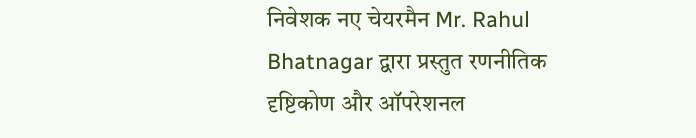निवेशक नए चेयरमैन Mr. Rahul Bhatnagar द्वारा प्रस्तुत रणनीतिक दृष्टिकोण और ऑपरेशनल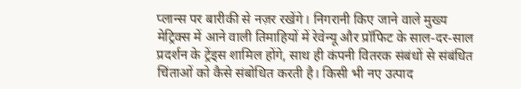प्लान्स पर बारीकी से नज़र रखेंगे। निगरानी किए जाने वाले मुख्य मेट्रिक्स में आने वाली तिमाहियों में रेवेन्यू और प्रॉफिट के साल-दर-साल प्रदर्शन के ट्रेंड्स शामिल होंगे, साथ ही कंपनी वितरक संबंधों से संबंधित चिंताओं को कैसे संबोधित करती है। किसी भी नए उत्पाद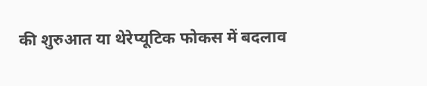की शुरुआत या थेरेप्यूटिक फोकस में बदलाव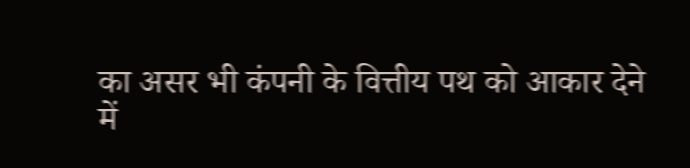का असर भी कंपनी के वित्तीय पथ को आकार देने में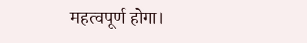महत्वपूर्ण होगा।